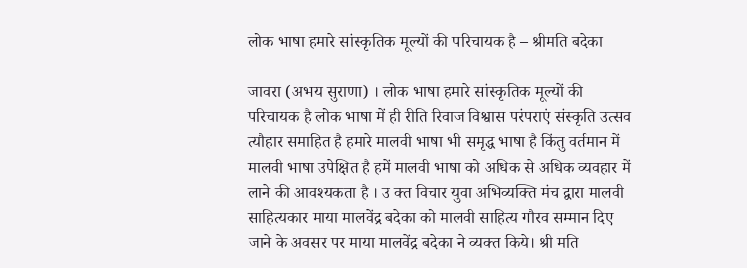लोक भाषा हमारे सांस्कृतिक मूल्यों की परिचायक है – श्रीमति बदेका

जावरा (अभय सुराणा) । लोक भाषा हमारे सांस्कृतिक मूल्यों की परिचायक है लोक भाषा में ही रीति रिवाज विश्वास परंपराएं संस्कृति उत्सव त्यौहार समाहित है हमारे मालवी भाषा भी समृद्ध भाषा है किंतु वर्तमान में मालवी भाषा उपेक्षित है हमें मालवी भाषा को अधिक से अधिक व्यवहार में लाने की आवश्यकता है । उ क्त विचार युवा अभिव्यक्ति मंच द्वारा मालवी साहित्यकार माया मालवेंद्र बदेका को मालवी साहित्य गौरव सम्मान दिए जाने के अवसर पर माया मालवेंद्र बदेका ने व्यक्त किये। श्री मति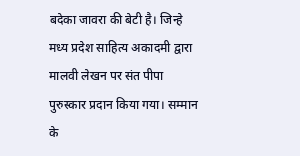बदेका जावरा की बेटी है। जिन्हे मध्य प्रदेश साहित्य अकादमी द्वारा मालवी लेखन पर संत पीपा पुरुस्कार प्रदान किया गया। सम्मान के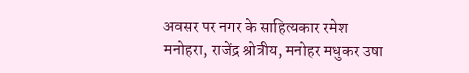अवसर पर नगर के साहित्यकार रमेश मनोहरा, राजेंद्र श्रोत्रीय, मनोहर मधुकर उषा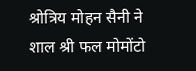श्रोत्रिय मोहन सैनी ने शाल श्री फल मोमोंटो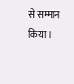से सम्मान किया।